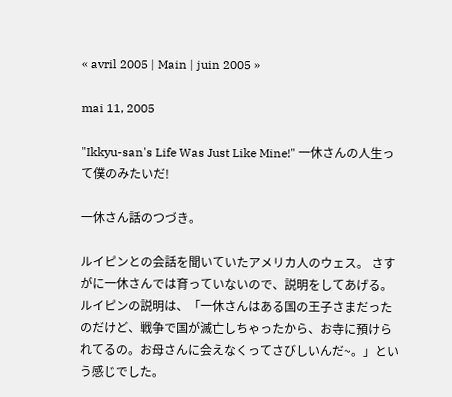« avril 2005 | Main | juin 2005 »

mai 11, 2005

"Ikkyu-san's Life Was Just Like Mine!" 一休さんの人生って僕のみたいだ!

一休さん話のつづき。

ルイピンとの会話を聞いていたアメリカ人のウェス。 さすがに一休さんでは育っていないので、説明をしてあげる。 ルイピンの説明は、「一休さんはある国の王子さまだったのだけど、戦争で国が滅亡しちゃったから、お寺に預けられてるの。お母さんに会えなくってさびしいんだ~。」という感じでした。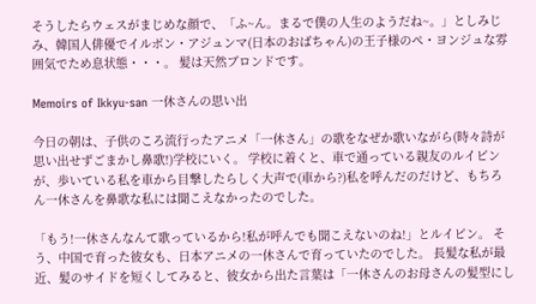そうしたらウェスがまじめな顔で、「ふ~ん。まるで僕の人生のようだね~。」としみじみ、韓国人俳優でイルボン・アジュンマ(日本のおばちゃん)の王子様のぺ・ヨンジュな雰囲気でため息状態・・・。 髪は天然ブロンドです。

Memoirs of Ikkyu-san 一休さんの思い出

今日の朝は、子供のころ流行ったアニメ「一休さん」の歌をなぜか歌いながら(時々詩が思い出せずごまかし鼻歌!)学校にいく。 学校に着くと、車で通っている親友のルイピンが、歩いている私を車から目撃したらしく大声で(車から?)私を呼んだのだけど、もちろん一休さんを鼻歌な私には聞こえなかったのでした。

「もう!一休さんなんて歌っているから!私が呼んでも聞こえないのね!」とルイピン。 そう、中国で育った彼女も、日本アニメの一休さんで育っていたのでした。 長髪な私が最近、髪のサイドを短くしてみると、彼女から出た言葉は「一休さんのお母さんの髪型にし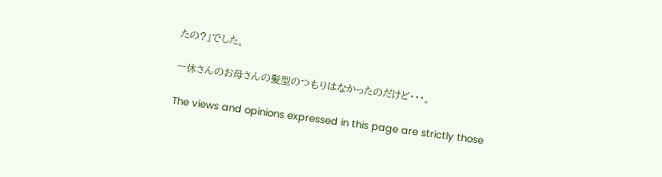たの?」でした。

一休さんのお母さんの髪型のつもりはなかったのだけど・・・。

The views and opinions expressed in this page are strictly those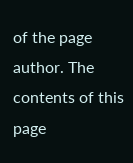of the page author. The contents of this page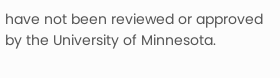have not been reviewed or approved by the University of Minnesota.